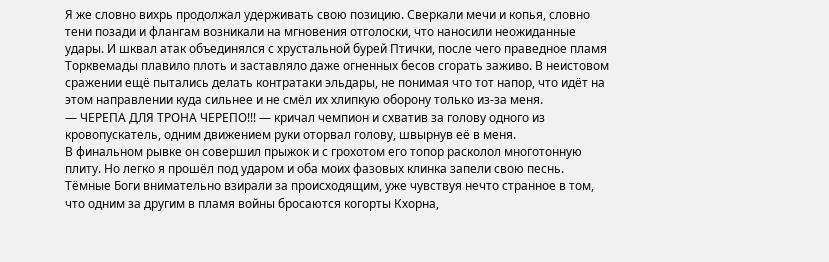Я же словно вихрь продолжал удерживать свою позицию. Сверкали мечи и копья, словно тени позади и флангам возникали на мгновения отголоски, что наносили неожиданные удары. И шквал атак объединялся с хрустальной бурей Птички, после чего праведное пламя Торквемады плавило плоть и заставляло даже огненных бесов сгорать заживо. В неистовом сражении ещё пытались делать контратаки эльдары, не понимая что тот напор, что идёт на этом направлении куда сильнее и не смёл их хлипкую оборону только из-за меня.
— ЧЕРЕПА ДЛЯ ТРОНА ЧЕРЕПО!!! — кричал чемпион и схватив за голову одного из кровопускатель, одним движением руки оторвал голову, швырнув её в меня.
В финальном рывке он совершил прыжок и с грохотом его топор расколол многотонную плиту. Но легко я прошёл под ударом и оба моих фазовых клинка запели свою песнь. Тёмные Боги внимательно взирали за происходящим, уже чувствуя нечто странное в том, что одним за другим в пламя войны бросаются когорты Кхорна,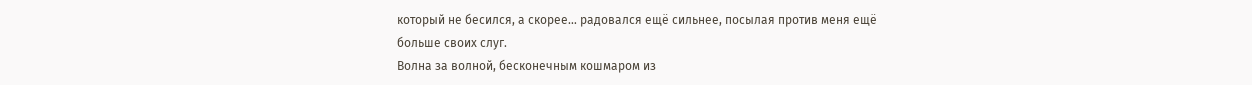который не бесился, а скорее… радовался ещё сильнее, посылая против меня ещё больше своих слуг.
Волна за волной, бесконечным кошмаром из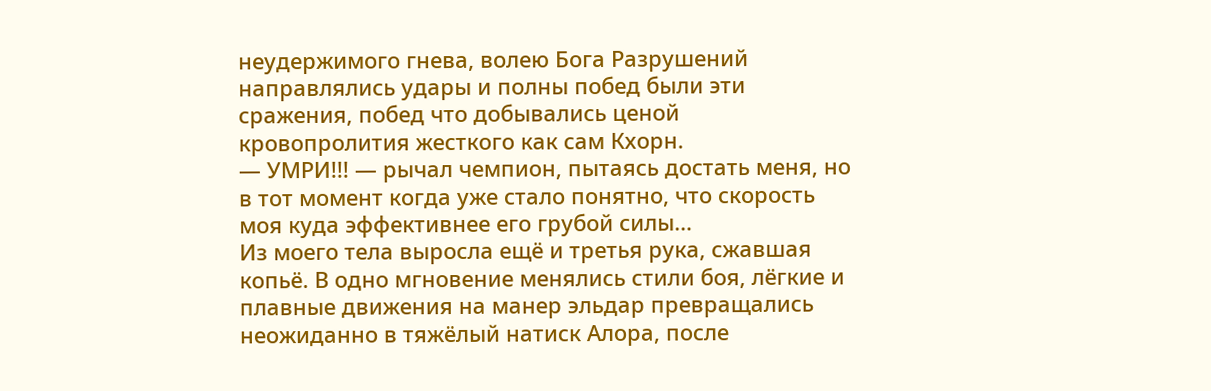неудержимого гнева, волею Бога Разрушений направлялись удары и полны побед были эти сражения, побед что добывались ценой кровопролития жесткого как сам Кхорн.
— УМРИ!!! — рычал чемпион, пытаясь достать меня, но в тот момент когда уже стало понятно, что скорость моя куда эффективнее его грубой силы…
Из моего тела выросла ещё и третья рука, сжавшая копьё. В одно мгновение менялись стили боя, лёгкие и плавные движения на манер эльдар превращались неожиданно в тяжёлый натиск Алора, после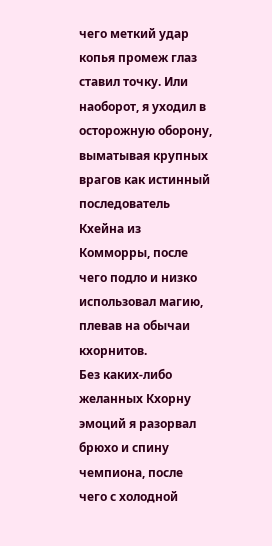чего меткий удар копья промеж глаз ставил точку. Или наоборот, я уходил в осторожную оборону, выматывая крупных врагов как истинный последователь Кхейна из Комморры, после чего подло и низко использовал магию, плевав на обычаи кхорнитов.
Без каких-либо желанных Кхорну эмоций я разорвал брюхо и спину чемпиона, после чего с холодной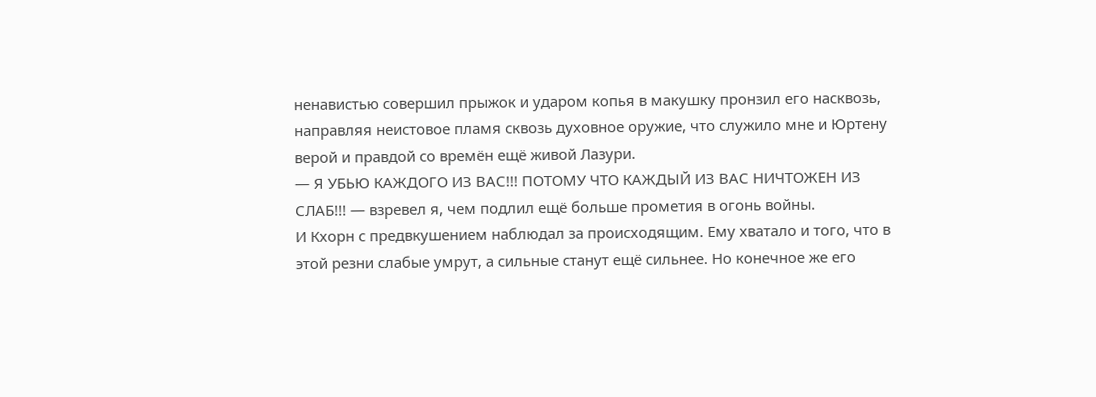ненавистью совершил прыжок и ударом копья в макушку пронзил его насквозь, направляя неистовое пламя сквозь духовное оружие, что служило мне и Юртену верой и правдой со времён ещё живой Лазури.
— Я УБЬЮ КАЖДОГО ИЗ ВАС!!! ПОТОМУ ЧТО КАЖДЫЙ ИЗ ВАС НИЧТОЖЕН ИЗ СЛАБ!!! — взревел я, чем подлил ещё больше прометия в огонь войны.
И Кхорн с предвкушением наблюдал за происходящим. Ему хватало и того, что в этой резни слабые умрут, а сильные станут ещё сильнее. Но конечное же его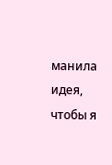манила идея, чтобы я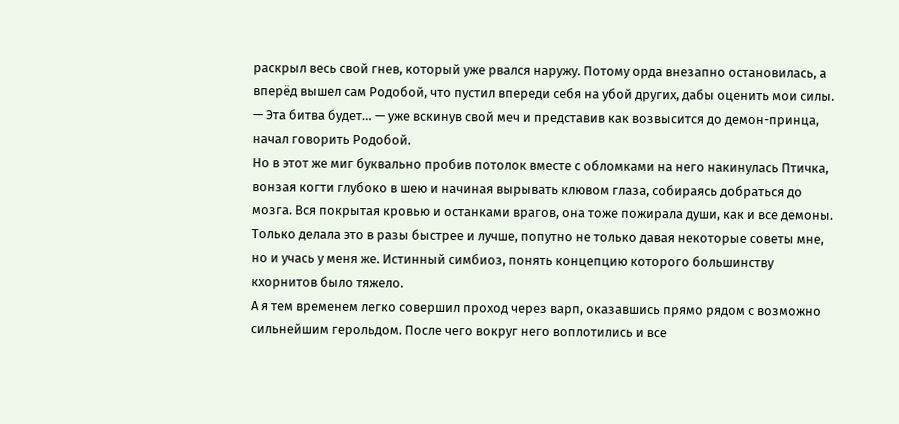раскрыл весь свой гнев, который уже рвался наружу. Потому орда внезапно остановилась, а вперёд вышел сам Родобой, что пустил впереди себя на убой других, дабы оценить мои силы.
— Эта битва будет… — уже вскинув свой меч и представив как возвысится до демон-принца, начал говорить Родобой.
Но в этот же миг буквально пробив потолок вместе с обломками на него накинулась Птичка, вонзая когти глубоко в шею и начиная вырывать клювом глаза, собираясь добраться до мозга. Вся покрытая кровью и останками врагов, она тоже пожирала души, как и все демоны. Только делала это в разы быстрее и лучше, попутно не только давая некоторые советы мне, но и учась у меня же. Истинный симбиоз, понять концепцию которого большинству кхорнитов было тяжело.
А я тем временем легко совершил проход через варп, оказавшись прямо рядом с возможно сильнейшим герольдом. После чего вокруг него воплотились и все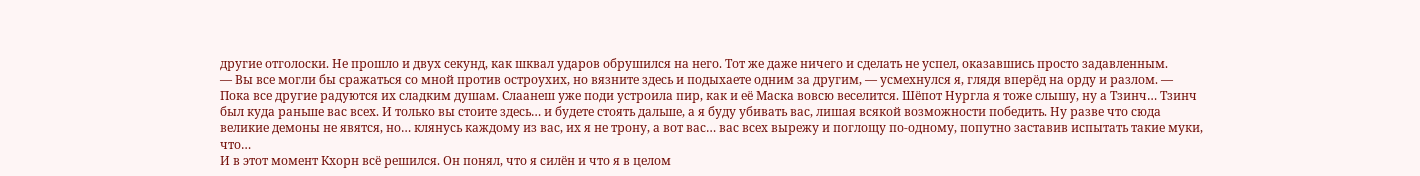другие отголоски. Не прошло и двух секунд, как шквал ударов обрушился на него. Тот же даже ничего и сделать не успел, оказавшись просто задавленным.
— Вы все могли бы сражаться со мной против остроухих, но вязните здесь и подыхаете одним за другим, — усмехнулся я, глядя вперёд на орду и разлом. — Пока все другие радуются их сладким душам. Слаанеш уже поди устроила пир, как и её Маска вовсю веселится. Шёпот Нургла я тоже слышу, ну а Тзинч… Тзинч был куда раньше вас всех. И только вы стоите здесь… и будете стоять дальше, а я буду убивать вас, лишая всякой возможности победить. Ну разве что сюда великие демоны не явятся, но… клянусь каждому из вас, их я не трону, а вот вас… вас всех вырежу и поглощу по-одному, попутно заставив испытать такие муки, что…
И в этот момент Кхорн всё решился. Он понял, что я силён и что я в целом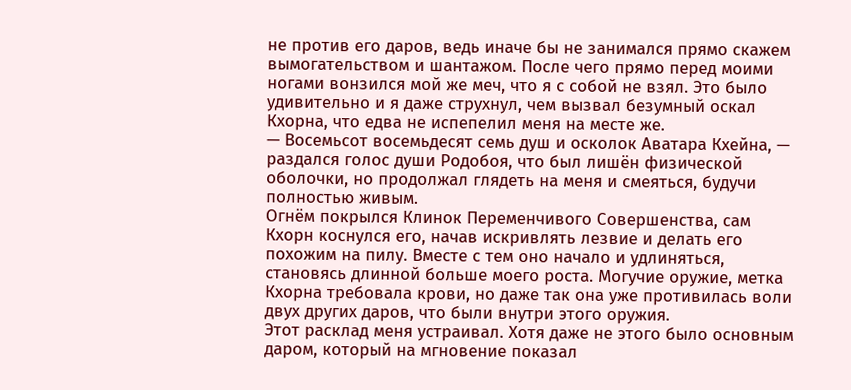не против его даров, ведь иначе бы не занимался прямо скажем вымогательством и шантажом. После чего прямо перед моими ногами вонзился мой же меч, что я с собой не взял. Это было удивительно и я даже струхнул, чем вызвал безумный оскал Кхорна, что едва не испепелил меня на месте же.
— Восемьсот восемьдесят семь душ и осколок Аватара Кхейна, — раздался голос души Родобоя, что был лишён физической оболочки, но продолжал глядеть на меня и смеяться, будучи полностью живым.
Огнём покрылся Клинок Переменчивого Совершенства, сам Кхорн коснулся его, начав искривлять лезвие и делать его похожим на пилу. Вместе с тем оно начало и удлиняться, становясь длинной больше моего роста. Могучие оружие, метка Кхорна требовала крови, но даже так она уже противилась воли двух других даров, что были внутри этого оружия.
Этот расклад меня устраивал. Хотя даже не этого было основным даром, который на мгновение показал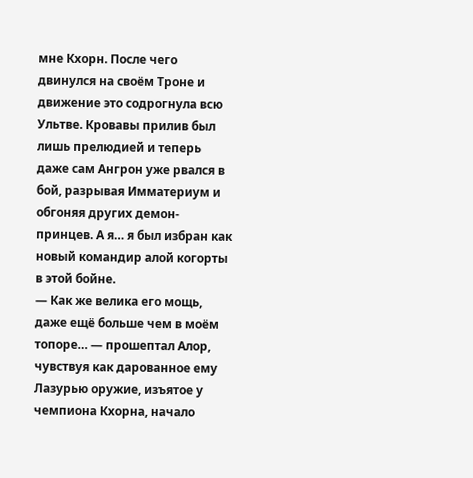мне Кхорн. После чего двинулся на своём Троне и движение это содрогнула всю Ультве. Кровавы прилив был лишь прелюдией и теперь даже сам Ангрон уже рвался в бой, разрывая Имматериум и обгоняя других демон-принцев. А я… я был избран как новый командир алой когорты в этой бойне.
— Как же велика его мощь, даже ещё больше чем в моём топоре… — прошептал Алор, чувствуя как дарованное ему Лазурью оружие, изъятое у чемпиона Кхорна, начало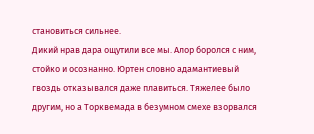становиться сильнее.
Дикий нрав дара ощутили все мы. Алор боролся с ним, стойко и осознанно. Юртен словно адамантиевый гвоздь отказывался даже плавиться. Тяжелее было другим, но а Торквемада в безумном смехе взорвался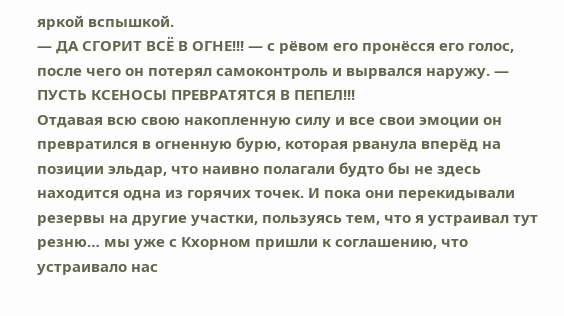яркой вспышкой.
— ДА СГОРИТ ВСЁ В ОГНЕ!!! — с рёвом его пронёсся его голос, после чего он потерял самоконтроль и вырвался наружу. — ПУСТЬ КСЕНОСЫ ПРЕВРАТЯТСЯ В ПЕПЕЛ!!!
Отдавая всю свою накопленную силу и все свои эмоции он превратился в огненную бурю, которая рванула вперёд на позиции эльдар, что наивно полагали будто бы не здесь находится одна из горячих точек. И пока они перекидывали резервы на другие участки, пользуясь тем, что я устраивал тут резню… мы уже с Кхорном пришли к соглашению, что устраивало нас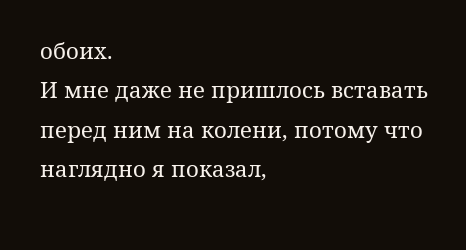обоих.
И мне даже не пришлось вставать перед ним на колени, потому что наглядно я показал,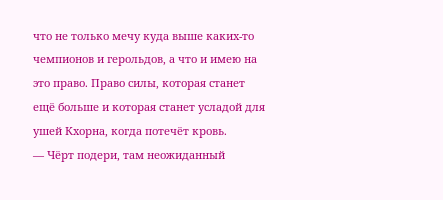что не только мечу куда выше каких-то чемпионов и герольдов, а что и имею на это право. Право силы, которая станет ещё больше и которая станет усладой для ушей Кхорна, когда потечёт кровь.
— Чёрт подери, там неожиданный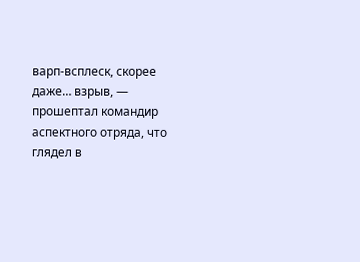варп-всплеск, скорее даже… взрыв, — прошептал командир аспектного отряда, что глядел в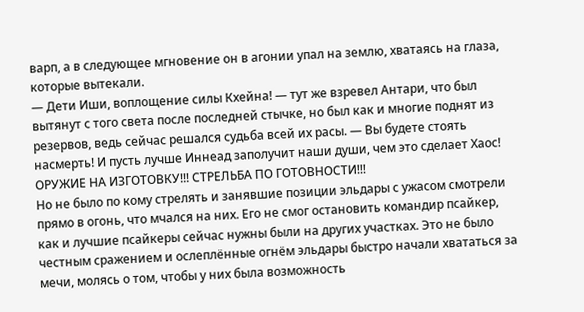варп, а в следующее мгновение он в агонии упал на землю, хватаясь на глаза, которые вытекали.
— Дети Иши, воплощение силы Кхейна! — тут же взревел Антари, что был вытянут с того света после последней стычке, но был как и многие поднят из резервов, ведь сейчас решался судьба всей их расы. — Вы будете стоять насмерть! И пусть лучше Иннеад заполучит наши души, чем это сделает Хаос! ОРУЖИЕ НА ИЗГОТОВКУ!!! СТРЕЛЬБА ПО ГОТОВНОСТИ!!!
Но не было по кому стрелять и занявшие позиции эльдары с ужасом смотрели прямо в огонь, что мчался на них. Его не смог остановить командир псайкер, как и лучшие псайкеры сейчас нужны были на других участках. Это не было честным сражением и ослеплённые огнём эльдары быстро начали хвататься за мечи, молясь о том, чтобы у них была возможность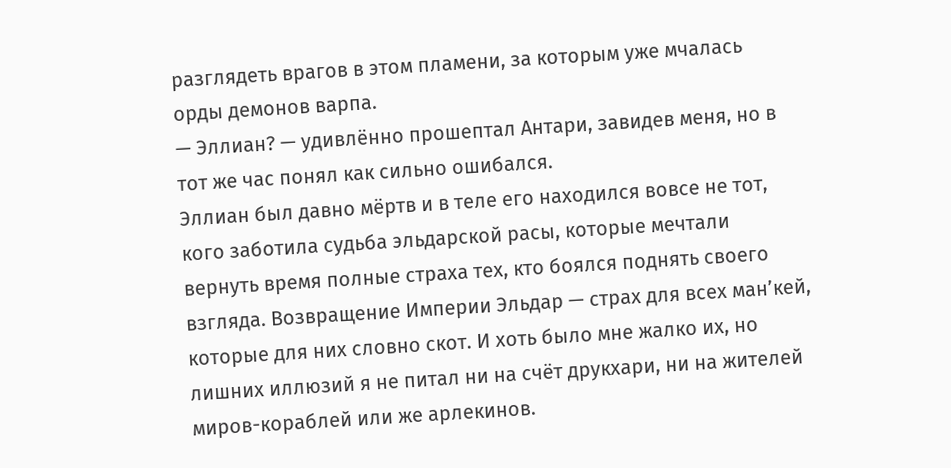разглядеть врагов в этом пламени, за которым уже мчалась орды демонов варпа.
— Эллиан? — удивлённо прошептал Антари, завидев меня, но в тот же час понял как сильно ошибался.
Эллиан был давно мёртв и в теле его находился вовсе не тот, кого заботила судьба эльдарской расы, которые мечтали вернуть время полные страха тех, кто боялся поднять своего взгляда. Возвращение Империи Эльдар — страх для всех ман’кей, которые для них словно скот. И хоть было мне жалко их, но лишних иллюзий я не питал ни на счёт друкхари, ни на жителей миров-кораблей или же арлекинов.